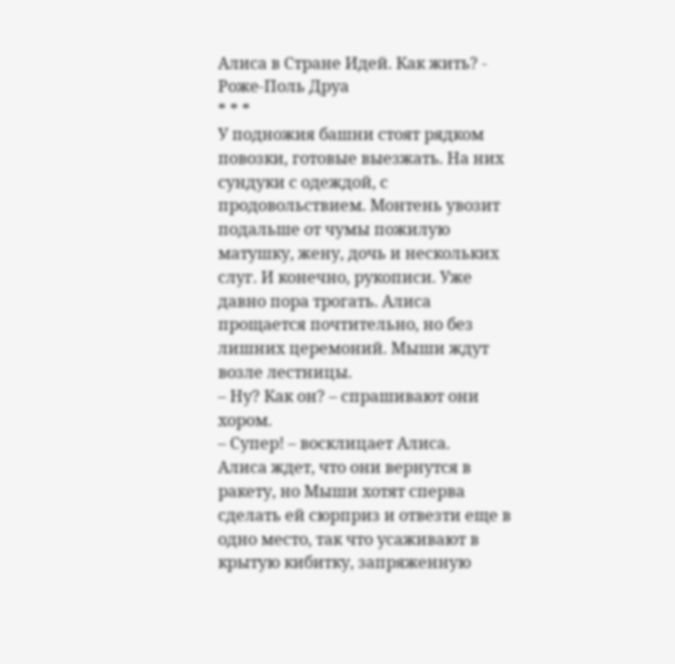Алиса в Стране Идей. Как жить? - Роже-Поль Друа
* * *
У подножия башни стоят рядком повозки, готовые выезжать. На них сундуки с одеждой, с продовольствием. Монтень увозит подальше от чумы пожилую матушку, жену, дочь и нескольких слуг. И конечно, рукописи. Уже давно пора трогать. Алиса прощается почтительно, но без лишних церемоний. Мыши ждут возле лестницы.
– Ну? Как он? – спрашивают они хором.
– Супер! – восклицает Алиса.
Алиса ждет, что они вернутся в ракету, но Мыши хотят сперва сделать ей сюрприз и отвезти еще в одно место, так что усаживают в крытую кибитку, запряженную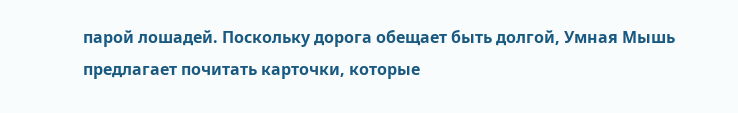парой лошадей. Поскольку дорога обещает быть долгой, Умная Мышь предлагает почитать карточки, которые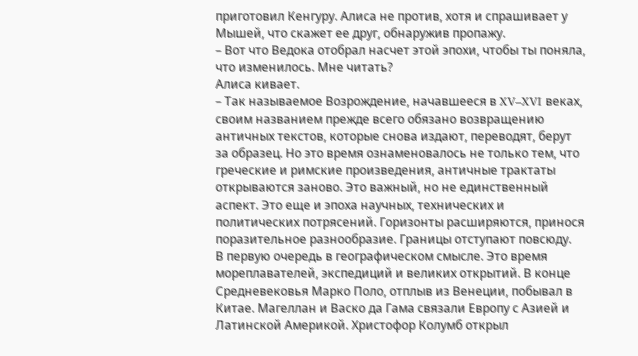приготовил Кенгуру. Алиса не против, хотя и спрашивает у Мышей, что скажет ее друг, обнаружив пропажу.
– Вот что Ведока отобрал насчет этой эпохи, чтобы ты поняла, что изменилось. Мне читать?
Алиса кивает.
– Так называемое Возрождение, начавшееся в XV–XVI веках, своим названием прежде всего обязано возвращению античных текстов, которые снова издают, переводят, берут за образец. Но это время ознаменовалось не только тем, что греческие и римские произведения, античные трактаты открываются заново. Это важный, но не единственный аспект. Это еще и эпоха научных, технических и политических потрясений. Горизонты расширяются, принося поразительное разнообразие. Границы отступают повсюду.
В первую очередь в географическом смысле. Это время мореплавателей, экспедиций и великих открытий. В конце Средневековья Марко Поло, отплыв из Венеции, побывал в Китае. Магеллан и Васко да Гама связали Европу с Азией и Латинской Америкой. Христофор Колумб открыл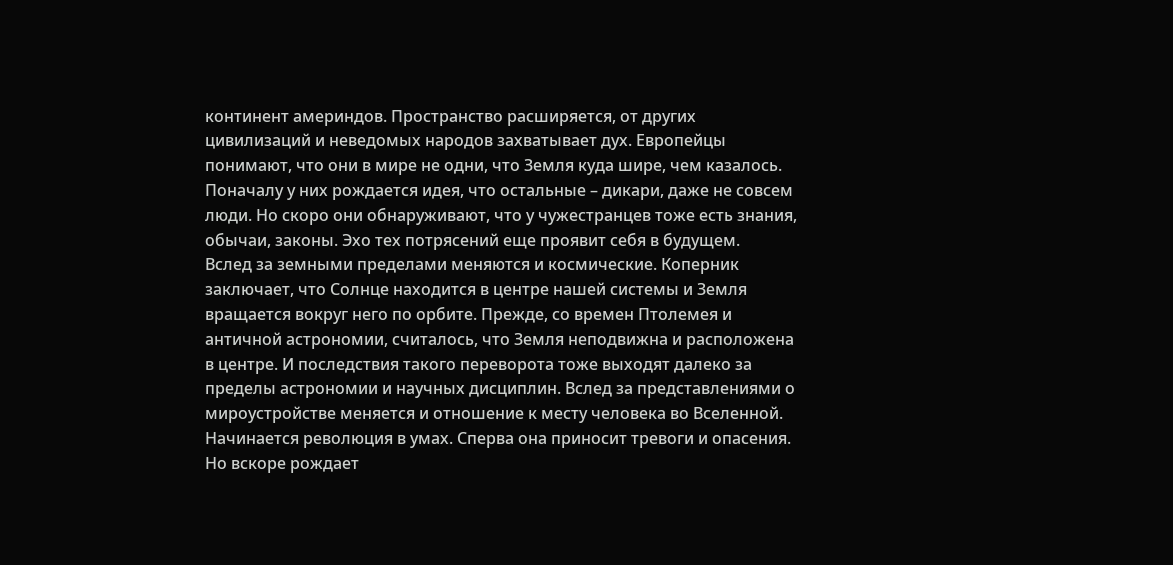континент америндов. Пространство расширяется, от других цивилизаций и неведомых народов захватывает дух. Европейцы понимают, что они в мире не одни, что Земля куда шире, чем казалось. Поначалу у них рождается идея, что остальные – дикари, даже не совсем люди. Но скоро они обнаруживают, что у чужестранцев тоже есть знания, обычаи, законы. Эхо тех потрясений еще проявит себя в будущем.
Вслед за земными пределами меняются и космические. Коперник заключает, что Солнце находится в центре нашей системы и Земля вращается вокруг него по орбите. Прежде, со времен Птолемея и античной астрономии, считалось, что Земля неподвижна и расположена в центре. И последствия такого переворота тоже выходят далеко за пределы астрономии и научных дисциплин. Вслед за представлениями о мироустройстве меняется и отношение к месту человека во Вселенной. Начинается революция в умах. Сперва она приносит тревоги и опасения. Но вскоре рождает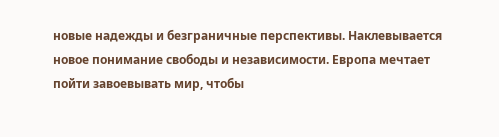новые надежды и безграничные перспективы. Наклевывается новое понимание свободы и независимости. Европа мечтает пойти завоевывать мир, чтобы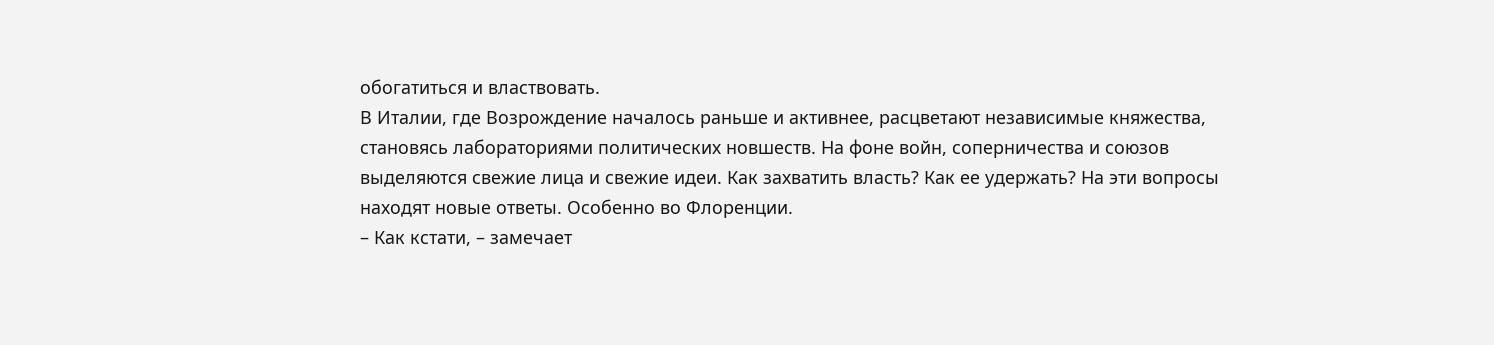обогатиться и властвовать.
В Италии, где Возрождение началось раньше и активнее, расцветают независимые княжества, становясь лабораториями политических новшеств. На фоне войн, соперничества и союзов выделяются свежие лица и свежие идеи. Как захватить власть? Как ее удержать? На эти вопросы находят новые ответы. Особенно во Флоренции.
– Как кстати, – замечает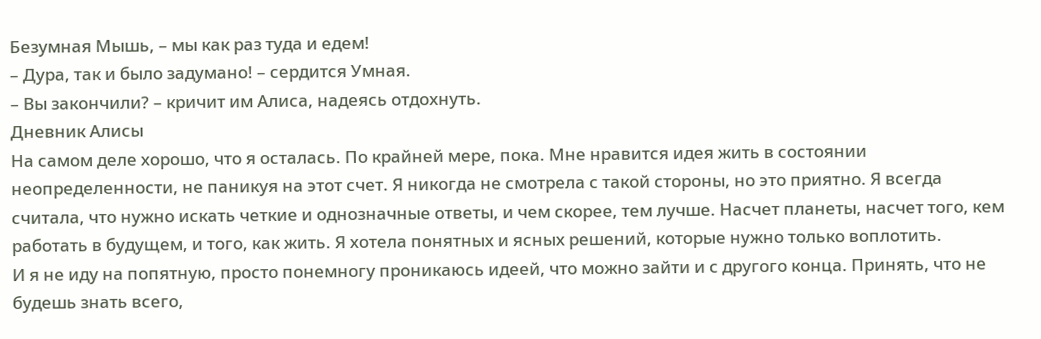Безумная Мышь, – мы как раз туда и едем!
– Дура, так и было задумано! – сердится Умная.
– Вы закончили? – кричит им Алиса, надеясь отдохнуть.
Дневник Алисы
На самом деле хорошо, что я осталась. По крайней мере, пока. Мне нравится идея жить в состоянии неопределенности, не паникуя на этот счет. Я никогда не смотрела с такой стороны, но это приятно. Я всегда считала, что нужно искать четкие и однозначные ответы, и чем скорее, тем лучше. Насчет планеты, насчет того, кем работать в будущем, и того, как жить. Я хотела понятных и ясных решений, которые нужно только воплотить.
И я не иду на попятную, просто понемногу проникаюсь идеей, что можно зайти и с другого конца. Принять, что не будешь знать всего,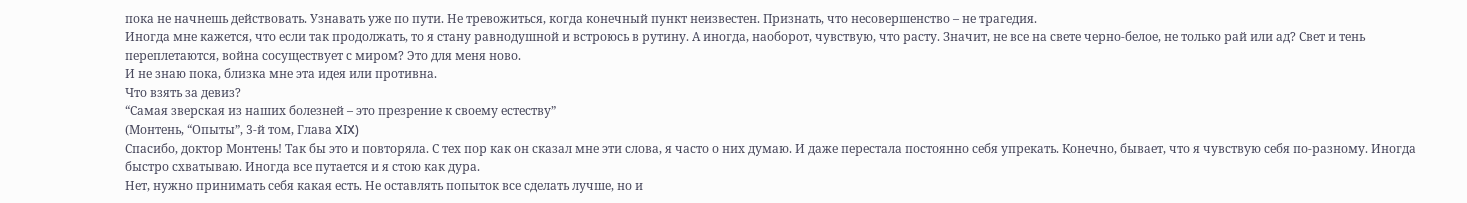пока не начнешь действовать. Узнавать уже по пути. Не тревожиться, когда конечный пункт неизвестен. Признать, что несовершенство – не трагедия.
Иногда мне кажется, что если так продолжать, то я стану равнодушной и встроюсь в рутину. А иногда, наоборот, чувствую, что расту. Значит, не все на свете черно-белое, не только рай или ад? Свет и тень переплетаются, война сосуществует с миром? Это для меня ново.
И не знаю пока, близка мне эта идея или противна.
Что взять за девиз?
“Самая зверская из наших болезней – это презрение к своему естеству”
(Монтень, “Опыты”, 3-й том, Глава XIX)
Спасибо, доктор Монтень! Так бы это и повторяла. С тех пор как он сказал мне эти слова, я часто о них думаю. И даже перестала постоянно себя упрекать. Конечно, бывает, что я чувствую себя по-разному. Иногда быстро схватываю. Иногда все путается и я стою как дура.
Нет, нужно принимать себя какая есть. Не оставлять попыток все сделать лучше, но и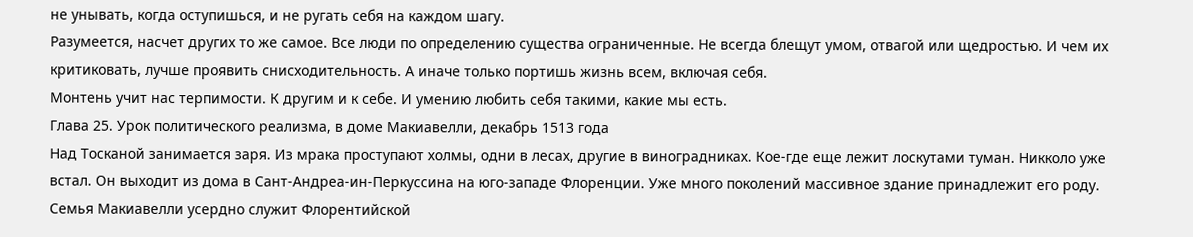не унывать, когда оступишься, и не ругать себя на каждом шагу.
Разумеется, насчет других то же самое. Все люди по определению существа ограниченные. Не всегда блещут умом, отвагой или щедростью. И чем их критиковать, лучше проявить снисходительность. А иначе только портишь жизнь всем, включая себя.
Монтень учит нас терпимости. К другим и к себе. И умению любить себя такими, какие мы есть.
Глава 25. Урок политического реализма, в доме Макиавелли, декабрь 1513 года
Над Тосканой занимается заря. Из мрака проступают холмы, одни в лесах, другие в виноградниках. Кое-где еще лежит лоскутами туман. Никколо уже встал. Он выходит из дома в Сант-Андреа-ин-Перкуссина на юго-западе Флоренции. Уже много поколений массивное здание принадлежит его роду.
Семья Макиавелли усердно служит Флорентийской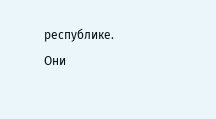республике. Они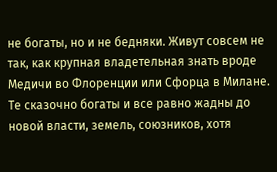не богаты, но и не бедняки. Живут совсем не так, как крупная владетельная знать вроде Медичи во Флоренции или Сфорца в Милане. Те сказочно богаты и все равно жадны до новой власти, земель, союзников, хотя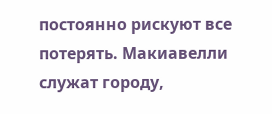постоянно рискуют все потерять. Макиавелли служат городу,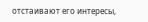отстаивают его интересы,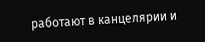работают в канцелярии и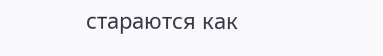стараются как